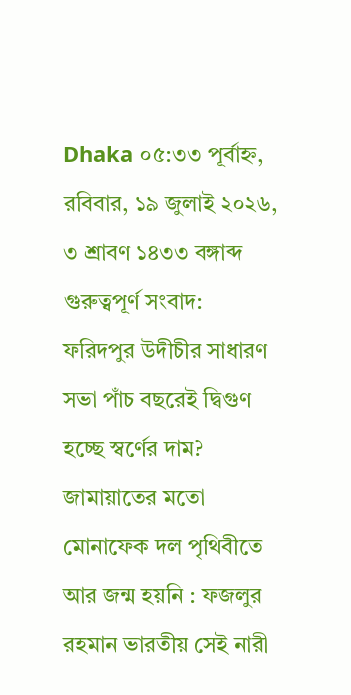Dhaka ০৫:৩৩ পূর্বাহ্ন, রবিবার, ১৯ জুলাই ২০২৬, ৩ শ্রাবণ ১৪৩৩ বঙ্গাব্দ
গুরুত্বপূর্ণ সংবাদ:
ফরিদপুর উদীচীর সাধারণ সভা পাঁচ বছরেই দ্বিগুণ হচ্ছে স্বর্ণের দাম? জামায়াতের মতো মোনাফেক দল পৃথিবীতে আর জন্ম হয়নি : ফজলুর রহমান ভারতীয় সেই নারী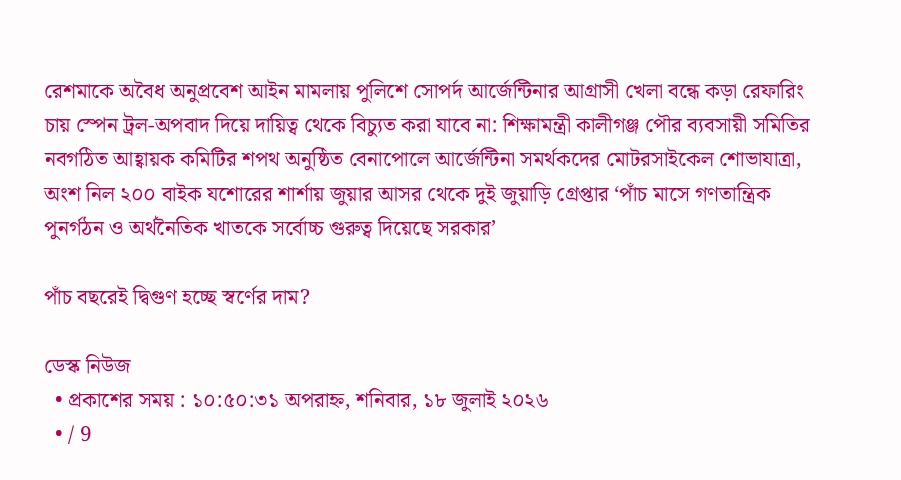রেশমাকে অবৈধ অনুপ্রবেশ আইন মামলায় পুলিশে সোপর্দ আর্জেন্টিনার আগ্রাসী খেলা বন্ধে কড়া রেফারিং চায় স্পেন ট্রল-অপবাদ দিয়ে দায়িত্ব থেকে বিচ্যুত করা যাবে না: শিক্ষামন্ত্রী কালীগঞ্জ পৌর ব্যবসায়ী সমিতির নবগঠিত আহ্বায়ক কমিটির শপথ অনুষ্ঠিত বেনাপোলে আর্জেন্টিনা সমর্থকদের মোটরসাইকেল শোভাযাত্রা, অংশ নিল ২০০ বাইক যশোরের শার্শায় জুয়ার আসর থেকে দুই জুয়াড়ি গ্রেপ্তার ‘পাঁচ মাসে গণতান্ত্রিক পুনর্গঠন ও অর্থনৈতিক খাতকে সর্বোচ্চ গুরুত্ব দিয়েছে সরকার’

পাঁচ বছরেই দ্বিগুণ হচ্ছে স্বর্ণের দাম?

ডেস্ক নিউজ
  • প্রকাশের সময় : ১০:৫০:৩১ অপরাহ্ন, শনিবার, ১৮ জুলাই ২০২৬
  • / 9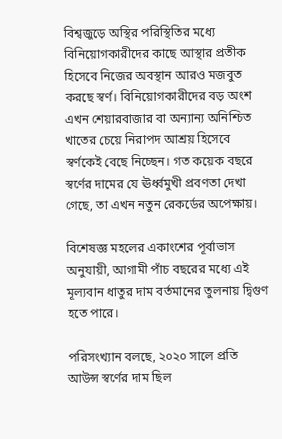বিশ্বজুড়ে অস্থির পরিস্থিতির মধ্যে বিনিয়োগকারীদের কাছে আস্থার প্রতীক হিসেবে নিজের অবস্থান আরও মজবুত করছে স্বর্ণ। বিনিয়োগকারীদের বড় অংশ এখন শেয়ারবাজার বা অন্যান্য অনিশ্চিত খাতের চেয়ে নিরাপদ আশ্রয় হিসেবে স্বর্ণকেই বেছে নিচ্ছেন। গত কয়েক বছরে স্বর্ণের দামের যে ঊর্ধ্বমুখী প্রবণতা দেখা গেছে, তা এখন নতুন রেকর্ডের অপেক্ষায়।

বিশেষজ্ঞ মহলের একাংশের পূর্বাভাস অনুযায়ী, আগামী পাঁচ বছরের মধ্যে এই মূল্যবান ধাতুর দাম বর্তমানের তুলনায় দ্বিগুণ হতে পারে।

পরিসংখ্যান বলছে, ২০২০ সালে প্রতি আউন্স স্বর্ণের দাম ছিল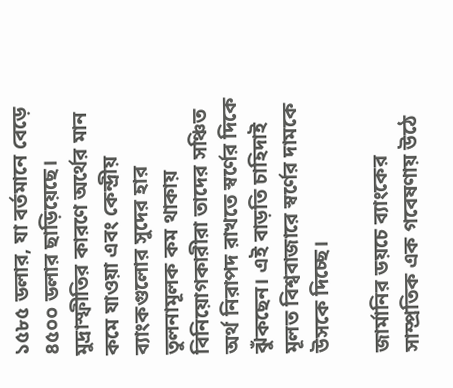১৫৮৫ ডলার, যা বর্তমানে বেড়ে ৪৫০০ ডলার ছাড়িয়েছে। মুদ্রাস্ফীতির কারণে অর্থের মান কমে যাওয়া এবং কেন্দ্রীয় ব্যাংকগুলোর সুদের হার তুলনামূলক কম থাকায় বিনিয়োগকারীরা তাদের সঞ্চিত অর্থ নিরাপদ রাখতে স্বর্ণের দিকে ঝুঁকছেন। এই বাড়তি চাহিদাই মূলত বিশ্ববাজারে স্বর্ণের দামকে উসকে দিচ্ছে।

জার্মানির ডয়চে ব্যাংকের সাম্প্রতিক এক গবেষণায় উঠে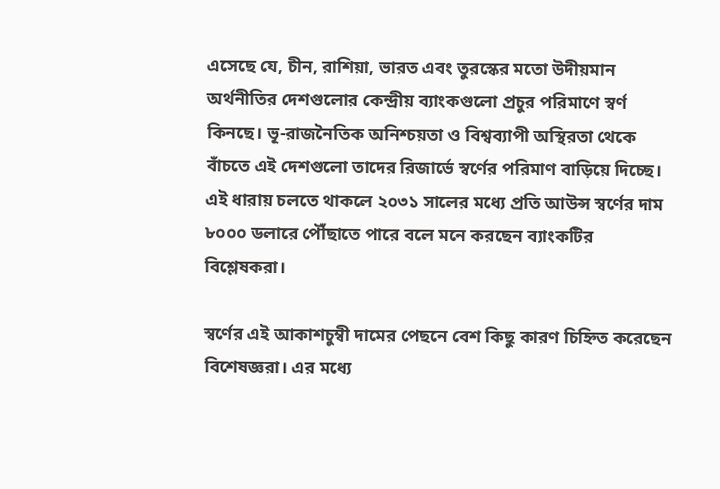এসেছে যে, চীন, রাশিয়া, ভারত এবং তুরস্কের মতো উদীয়মান অর্থনীতির দেশগুলোর কেন্দ্রীয় ব্যাংকগুলো প্রচুর পরিমাণে স্বর্ণ কিনছে। ভূ-রাজনৈতিক অনিশ্চয়তা ও বিশ্বব্যাপী অস্থিরতা থেকে বাঁচতে এই দেশগুলো তাদের রিজার্ভে স্বর্ণের পরিমাণ বাড়িয়ে দিচ্ছে। এই ধারায় চলতে থাকলে ২০৩১ সালের মধ্যে প্রতি আউন্স স্বর্ণের দাম ৮০০০ ডলারে পৌঁছাতে পারে বলে মনে করছেন ব্যাংকটির বিশ্লেষকরা।

স্বর্ণের এই আকাশচুম্বী দামের পেছনে বেশ কিছু কারণ চিহ্নিত করেছেন বিশেষজ্ঞরা। এর মধ্যে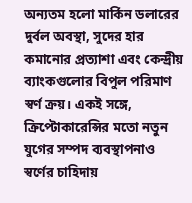অন্যতম হলো মার্কিন ডলারের দুর্বল অবস্থা, সুদের হার কমানোর প্রত্যাশা এবং কেন্দ্রীয় ব্যাংকগুলোর বিপুল পরিমাণ স্বর্ণ ক্রয়। একই সঙ্গে, ক্রিপ্টোকারেন্সির মতো নতুন যুগের সম্পদ ব্যবস্থাপনাও স্বর্ণের চাহিদায়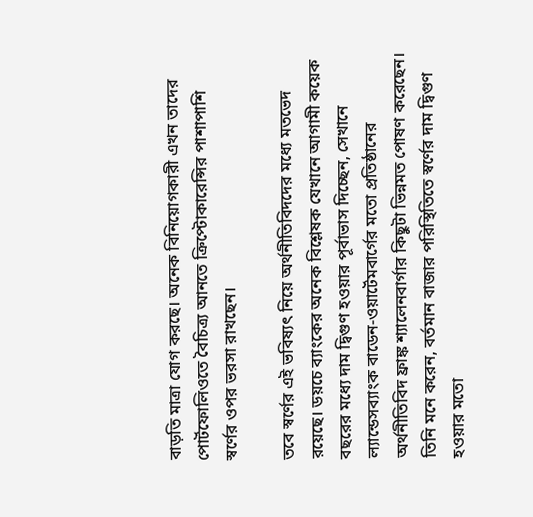বাড়তি মাত্রা যোগ করছে। অনেক বিনিয়োগকারী এখন তাদের পোর্টফোলিওতে বৈচিত্র্য আনতে ক্রিপ্টোকারেন্সির পাশাপাশি স্বর্ণের ওপর ভরসা রাখছেন।

তবে স্বর্ণের এই ভবিষ্যৎ নিয়ে অর্থনীতিবিদদের মধ্যে মতভেদ রয়েছে। ডয়চে ব্যাংকের অনেক বিশ্লেষক যেখানে আগামী কয়েক বছরের মধ্যে দাম দ্বিগুণ হওয়ার পূর্বাভাস দিচ্ছেন, সেখানে ল্যান্ডেসব্যাংক বাডেন-ওয়ার্টেমবার্গের মতো প্রতিষ্ঠানের অর্থনীতিবিদ ফ্রাঙ্ক শ্যালেনবার্গার কিছুটা ভিন্নমত পোষণ করেছেন। তিনি মনে করেন, বর্তমান বাজার পরিস্থিতিতে স্বর্ণের দাম দ্বিগুণ হওয়ার মতো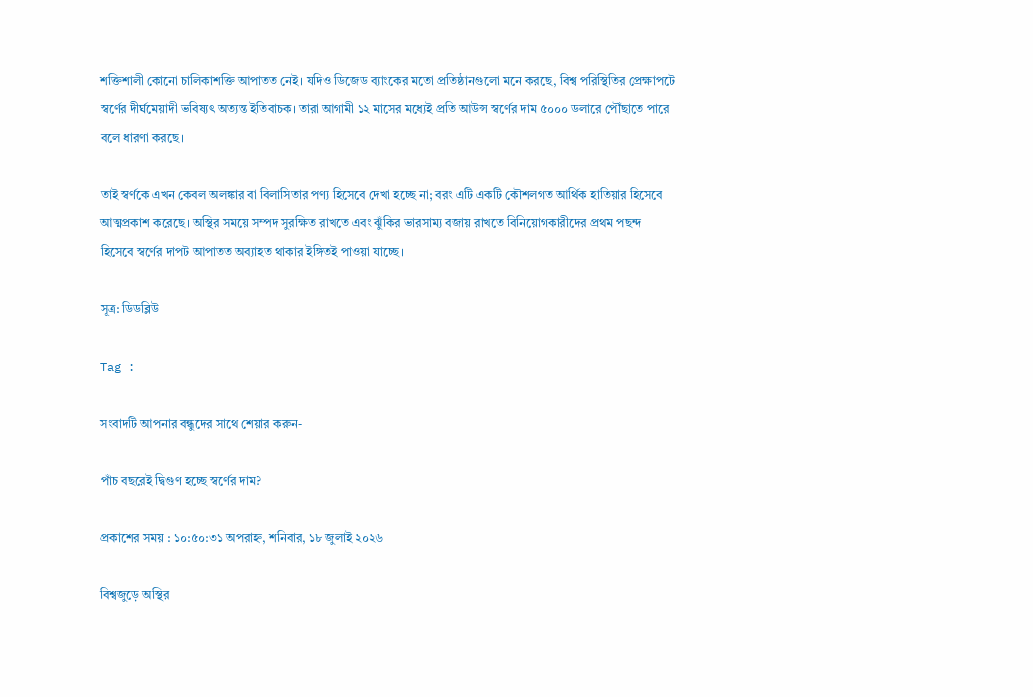শক্তিশালী কোনো চালিকাশক্তি আপাতত নেই। যদিও ডিজেড ব্যাংকের মতো প্রতিষ্ঠানগুলো মনে করছে, বিশ্ব পরিস্থিতির প্রেক্ষাপটে স্বর্ণের দীর্ঘমেয়াদী ভবিষ্যৎ অত্যন্ত ইতিবাচক। তারা আগামী ১২ মাসের মধ্যেই প্রতি আউন্স স্বর্ণের দাম ৫০০০ ডলারে পৌঁছাতে পারে বলে ধারণা করছে।

তাই স্বর্ণকে এখন কেবল অলঙ্কার বা বিলাসিতার পণ্য হিসেবে দেখা হচ্ছে না; বরং এটি একটি কৌশলগত আর্থিক হাতিয়ার হিসেবে আত্মপ্রকাশ করেছে। অস্থির সময়ে সম্পদ সুরক্ষিত রাখতে এবং ঝুঁকির ভারসাম্য বজায় রাখতে বিনিয়োগকারীদের প্রথম পছন্দ হিসেবে স্বর্ণের দাপট আপাতত অব্যাহত থাকার ইঙ্গিতই পাওয়া যাচ্ছে।

সূত্র: ডিডব্লিউ

Tag :

সংবাদটি আপনার বন্ধুদের সাথে শেয়ার করুন-

পাঁচ বছরেই দ্বিগুণ হচ্ছে স্বর্ণের দাম?

প্রকাশের সময় : ১০:৫০:৩১ অপরাহ্ন, শনিবার, ১৮ জুলাই ২০২৬

বিশ্বজুড়ে অস্থির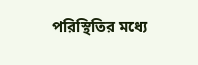পরিস্থিতির মধ্যে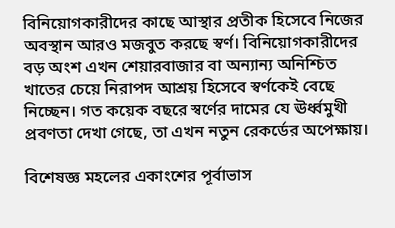বিনিয়োগকারীদের কাছে আস্থার প্রতীক হিসেবে নিজের অবস্থান আরও মজবুত করছে স্বর্ণ। বিনিয়োগকারীদের বড় অংশ এখন শেয়ারবাজার বা অন্যান্য অনিশ্চিত খাতের চেয়ে নিরাপদ আশ্রয় হিসেবে স্বর্ণকেই বেছে নিচ্ছেন। গত কয়েক বছরে স্বর্ণের দামের যে ঊর্ধ্বমুখী প্রবণতা দেখা গেছে, তা এখন নতুন রেকর্ডের অপেক্ষায়।

বিশেষজ্ঞ মহলের একাংশের পূর্বাভাস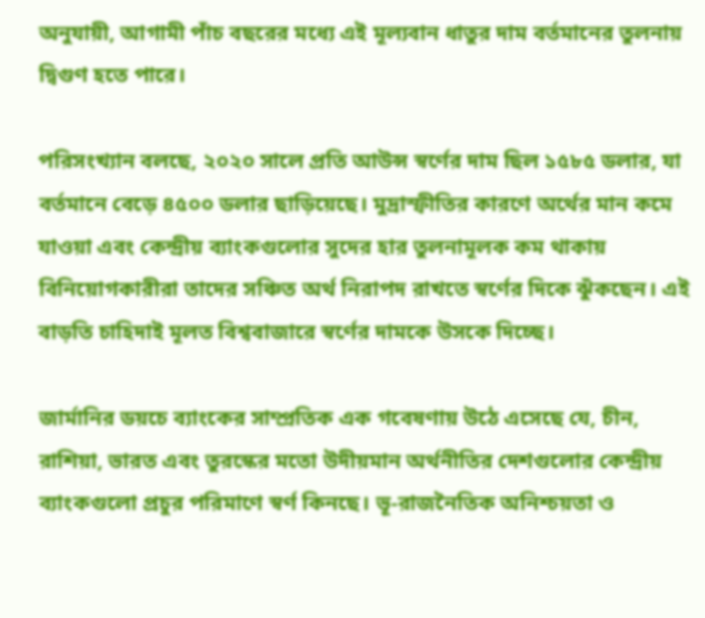অনুযায়ী, আগামী পাঁচ বছরের মধ্যে এই মূল্যবান ধাতুর দাম বর্তমানের তুলনায় দ্বিগুণ হতে পারে।

পরিসংখ্যান বলছে, ২০২০ সালে প্রতি আউন্স স্বর্ণের দাম ছিল ১৫৮৫ ডলার, যা বর্তমানে বেড়ে ৪৫০০ ডলার ছাড়িয়েছে। মুদ্রাস্ফীতির কারণে অর্থের মান কমে যাওয়া এবং কেন্দ্রীয় ব্যাংকগুলোর সুদের হার তুলনামূলক কম থাকায় বিনিয়োগকারীরা তাদের সঞ্চিত অর্থ নিরাপদ রাখতে স্বর্ণের দিকে ঝুঁকছেন। এই বাড়তি চাহিদাই মূলত বিশ্ববাজারে স্বর্ণের দামকে উসকে দিচ্ছে।

জার্মানির ডয়চে ব্যাংকের সাম্প্রতিক এক গবেষণায় উঠে এসেছে যে, চীন, রাশিয়া, ভারত এবং তুরস্কের মতো উদীয়মান অর্থনীতির দেশগুলোর কেন্দ্রীয় ব্যাংকগুলো প্রচুর পরিমাণে স্বর্ণ কিনছে। ভূ-রাজনৈতিক অনিশ্চয়তা ও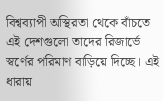বিশ্বব্যাপী অস্থিরতা থেকে বাঁচতে এই দেশগুলো তাদের রিজার্ভে স্বর্ণের পরিমাণ বাড়িয়ে দিচ্ছে। এই ধারায়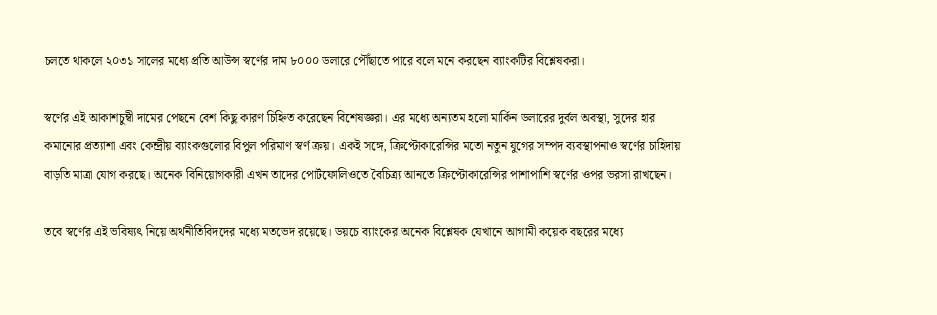চলতে থাকলে ২০৩১ সালের মধ্যে প্রতি আউন্স স্বর্ণের দাম ৮০০০ ডলারে পৌঁছাতে পারে বলে মনে করছেন ব্যাংকটির বিশ্লেষকরা।

স্বর্ণের এই আকাশচুম্বী দামের পেছনে বেশ কিছু কারণ চিহ্নিত করেছেন বিশেষজ্ঞরা। এর মধ্যে অন্যতম হলো মার্কিন ডলারের দুর্বল অবস্থা, সুদের হার কমানোর প্রত্যাশা এবং কেন্দ্রীয় ব্যাংকগুলোর বিপুল পরিমাণ স্বর্ণ ক্রয়। একই সঙ্গে, ক্রিপ্টোকারেন্সির মতো নতুন যুগের সম্পদ ব্যবস্থাপনাও স্বর্ণের চাহিদায় বাড়তি মাত্রা যোগ করছে। অনেক বিনিয়োগকারী এখন তাদের পোর্টফোলিওতে বৈচিত্র্য আনতে ক্রিপ্টোকারেন্সির পাশাপাশি স্বর্ণের ওপর ভরসা রাখছেন।

তবে স্বর্ণের এই ভবিষ্যৎ নিয়ে অর্থনীতিবিদদের মধ্যে মতভেদ রয়েছে। ডয়চে ব্যাংকের অনেক বিশ্লেষক যেখানে আগামী কয়েক বছরের মধ্যে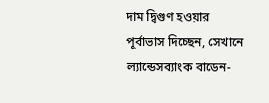দাম দ্বিগুণ হওয়ার পূর্বাভাস দিচ্ছেন, সেখানে ল্যান্ডেসব্যাংক বাডেন-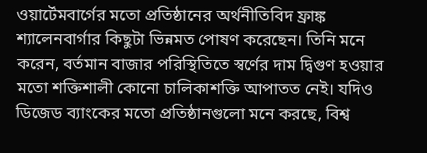ওয়ার্টেমবার্গের মতো প্রতিষ্ঠানের অর্থনীতিবিদ ফ্রাঙ্ক শ্যালেনবার্গার কিছুটা ভিন্নমত পোষণ করেছেন। তিনি মনে করেন, বর্তমান বাজার পরিস্থিতিতে স্বর্ণের দাম দ্বিগুণ হওয়ার মতো শক্তিশালী কোনো চালিকাশক্তি আপাতত নেই। যদিও ডিজেড ব্যাংকের মতো প্রতিষ্ঠানগুলো মনে করছে, বিশ্ব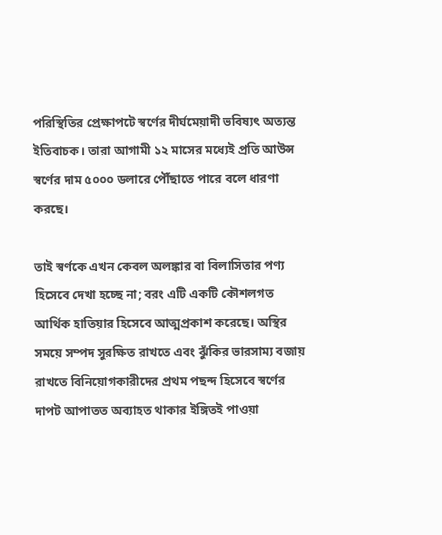পরিস্থিতির প্রেক্ষাপটে স্বর্ণের দীর্ঘমেয়াদী ভবিষ্যৎ অত্যন্ত ইতিবাচক। তারা আগামী ১২ মাসের মধ্যেই প্রতি আউন্স স্বর্ণের দাম ৫০০০ ডলারে পৌঁছাতে পারে বলে ধারণা করছে।

তাই স্বর্ণকে এখন কেবল অলঙ্কার বা বিলাসিতার পণ্য হিসেবে দেখা হচ্ছে না; বরং এটি একটি কৌশলগত আর্থিক হাতিয়ার হিসেবে আত্মপ্রকাশ করেছে। অস্থির সময়ে সম্পদ সুরক্ষিত রাখতে এবং ঝুঁকির ভারসাম্য বজায় রাখতে বিনিয়োগকারীদের প্রথম পছন্দ হিসেবে স্বর্ণের দাপট আপাতত অব্যাহত থাকার ইঙ্গিতই পাওয়া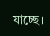যাচ্ছে।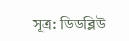সূত্র: ডিডব্লিউ